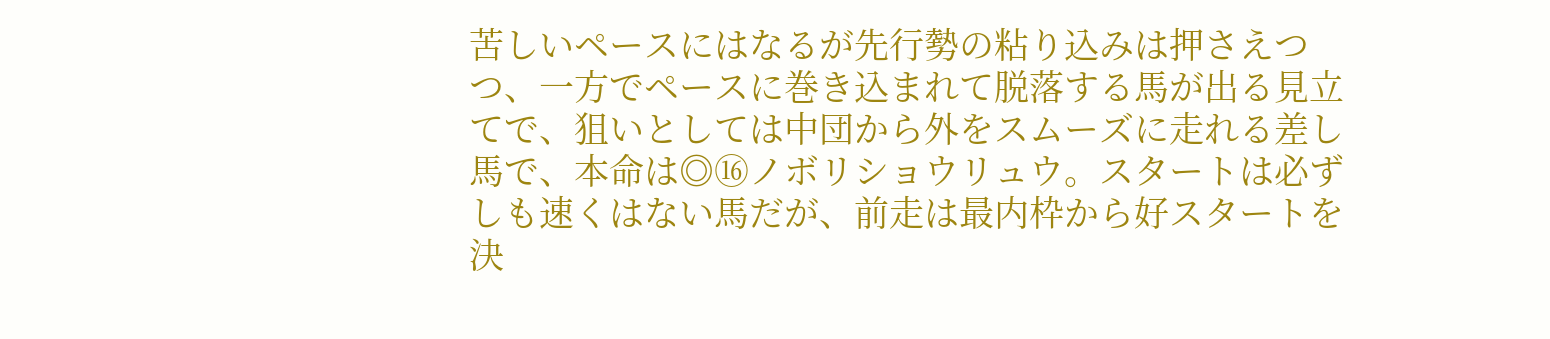苦しいペースにはなるが先行勢の粘り込みは押さえつつ、一方でペースに巻き込まれて脱落する馬が出る見立てで、狙いとしては中団から外をスムーズに走れる差し馬で、本命は◎⑯ノボリショウリュウ。スタートは必ずしも速くはない馬だが、前走は最内枠から好スタートを決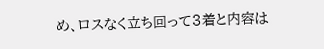め、ロスなく立ち回って3着と内容は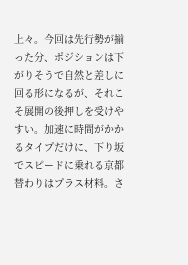上々。今回は先行勢が揃った分、ポジションは下がりそうで自然と差しに回る形になるが、それこそ展開の後押しを受けやすい。加速に時間がかかるタイプだけに、下り坂でスピードに乗れる京都替わりはプラス材料。さ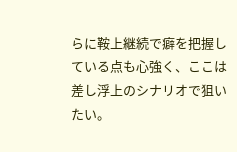らに鞍上継続で癖を把握している点も心強く、ここは差し浮上のシナリオで狙いたい。